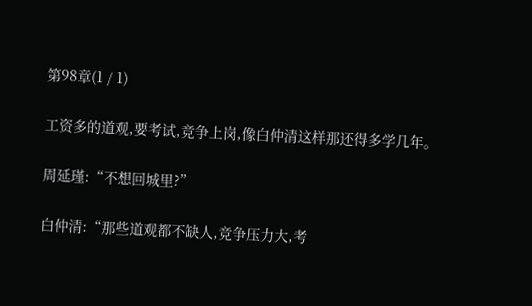第98章(1 / 1)

工资多的道观,要考试,竞争上岗,像白仲清这样那还得多学几年。

周延瑾:“不想回城里?”

白仲清:“那些道观都不缺人,竞争压力大,考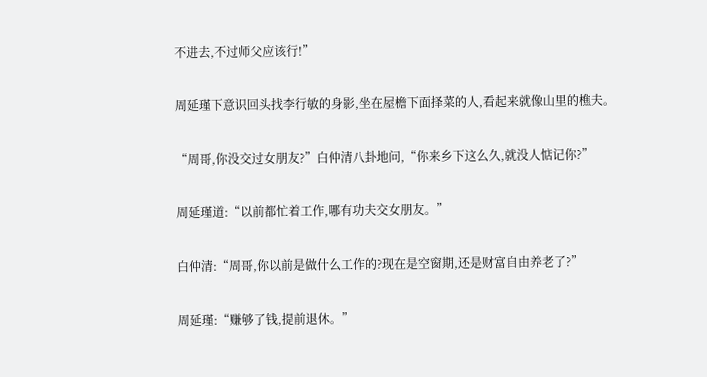不进去,不过师父应该行!”

周延瑾下意识回头找李行敏的身影,坐在屋檐下面择菜的人,看起来就像山里的樵夫。

“周哥,你没交过女朋友?”白仲清八卦地问,“你来乡下这么久,就没人惦记你?”

周延瑾道:“以前都忙着工作,哪有功夫交女朋友。”

白仲清:“周哥,你以前是做什么工作的?现在是空窗期,还是财富自由养老了?”

周延瑾:“赚够了钱,提前退休。”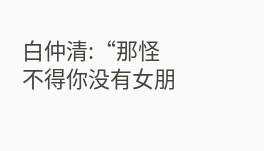白仲清:“那怪不得你没有女朋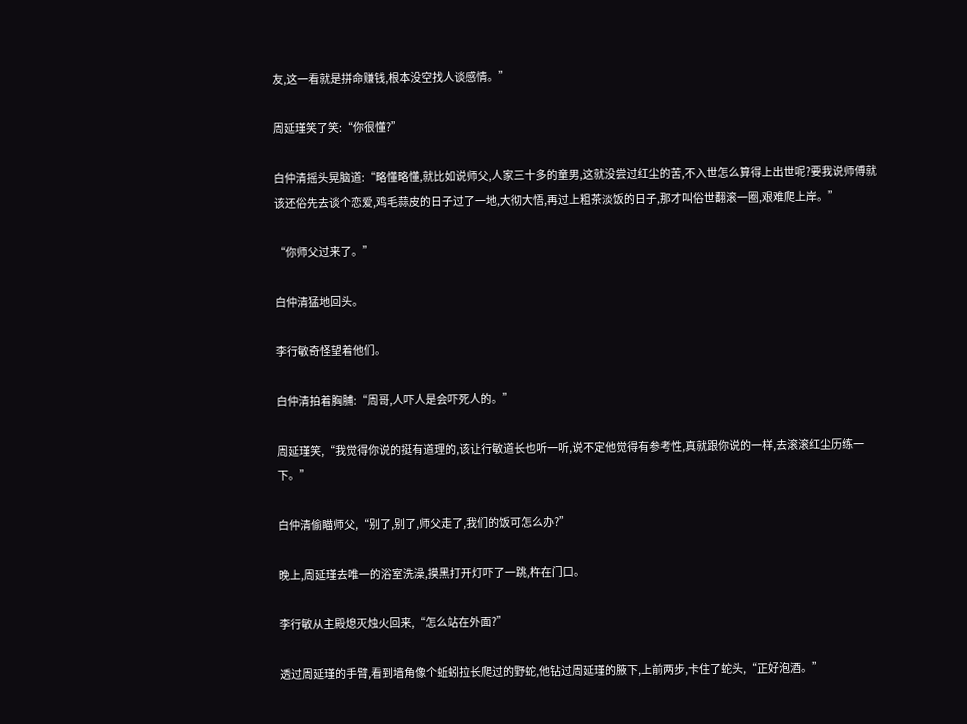友,这一看就是拼命赚钱,根本没空找人谈感情。”

周延瑾笑了笑:“你很懂?”

白仲清摇头晃脑道:“略懂略懂,就比如说师父,人家三十多的童男,这就没尝过红尘的苦,不入世怎么算得上出世呢?要我说师傅就该还俗先去谈个恋爱,鸡毛蒜皮的日子过了一地,大彻大悟,再过上粗茶淡饭的日子,那才叫俗世翻滚一圈,艰难爬上岸。”

“你师父过来了。”

白仲清猛地回头。

李行敏奇怪望着他们。

白仲清拍着胸脯:“周哥,人吓人是会吓死人的。”

周延瑾笑,“我觉得你说的挺有道理的,该让行敏道长也听一听,说不定他觉得有参考性,真就跟你说的一样,去滚滚红尘历练一下。”

白仲清偷瞄师父,“别了,别了,师父走了,我们的饭可怎么办?”

晚上,周延瑾去唯一的浴室洗澡,摸黑打开灯吓了一跳,杵在门口。

李行敏从主殿熄灭烛火回来,“怎么站在外面?”

透过周延瑾的手臂,看到墙角像个蚯蚓拉长爬过的野蛇,他钻过周延瑾的腋下,上前两步,卡住了蛇头,“正好泡酒。”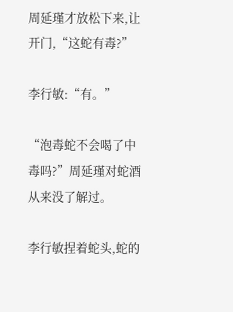周延瑾才放松下来,让开门,“这蛇有毒?”

李行敏:“有。”

“泡毒蛇不会喝了中毒吗?”周延瑾对蛇酒从来没了解过。

李行敏捏着蛇头,蛇的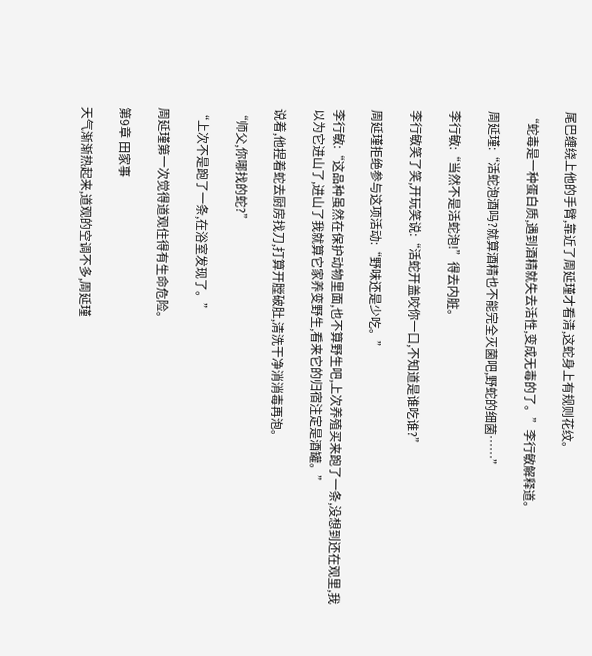尾巴缠绕上他的手臂,靠近了周延瑾才看清,这蛇身上有规则花纹。

“蛇毒是一种蛋白质,遇到酒精就失去活性,变成无毒的了。”李行敏解释道。

周延瑾:“活蛇泡酒吗?就算酒精也不能完全灭菌吧,野蛇的细菌……”

李行敏:“当然不是活蛇泡!”得去内脏。

李行敏笑了笑,开玩笑说:“活蛇开盖咬你一口,不知道是谁吃谁?”

周延瑾拒绝参与这项活动:“野味还是少吃。”

李行敏:“这品种虽然在保护动物里面,也不算野生吧,上次养殖买来跑了一条,没想到还在观里,我以为它进山了,进山了我就算它家养变野生,看来它的归宿注定是酒罐。”

说着,他捏着蛇去厨房找刀,打算开膛破肚,清洗干净消消毒再泡。

“师父,你哪找的蛇?”

“上次不是跑了一条,在浴室发现了。”

周延瑾第一次觉得道观住得有生命危险。

第9章 田家事

天气渐渐热起来,道观的空调不多,周延瑾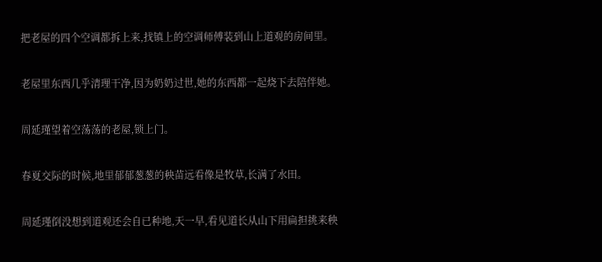把老屋的四个空调都拆上来,找镇上的空调师傅装到山上道观的房间里。

老屋里东西几乎清理干净,因为奶奶过世,她的东西都一起烧下去陪伴她。

周延瑾望着空荡荡的老屋,锁上门。

春夏交际的时候,地里郁郁葱葱的秧苗远看像是牧草,长满了水田。

周延瑾倒没想到道观还会自已种地,天一早,看见道长从山下用扁担挑来秧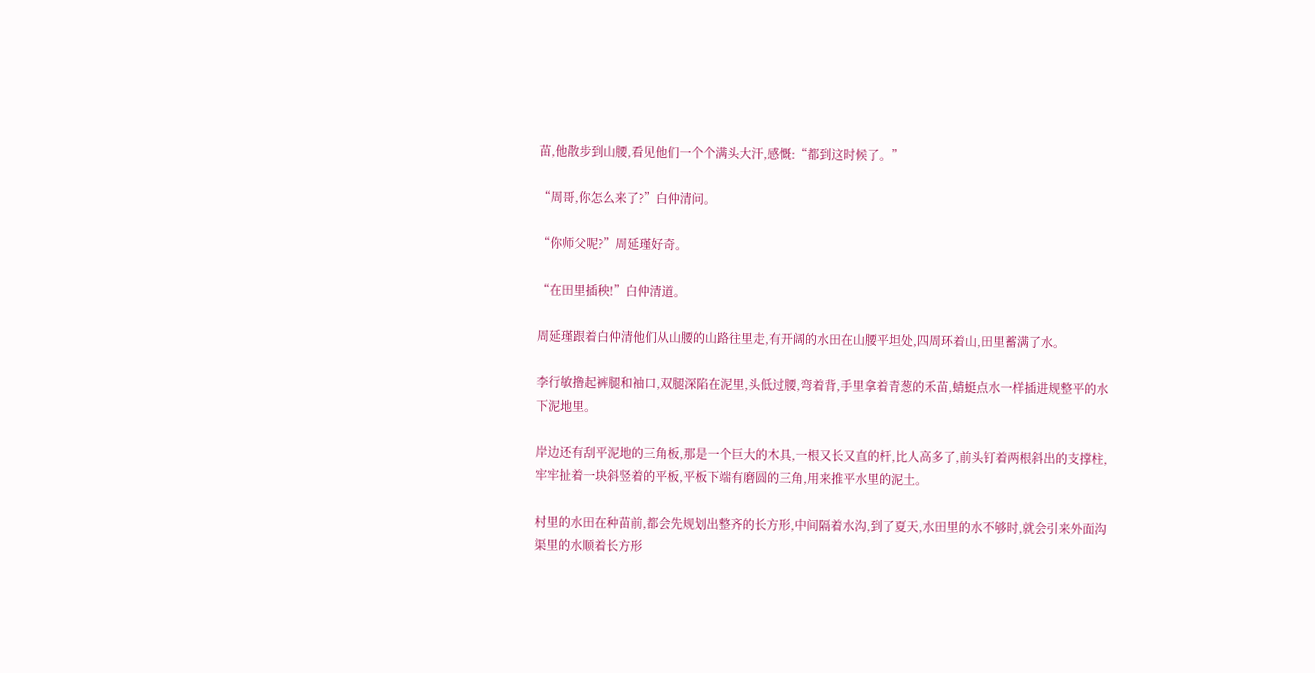苗,他散步到山腰,看见他们一个个满头大汗,感慨:“都到这时候了。”

“周哥,你怎么来了?”白仲清问。

“你师父呢?”周延瑾好奇。

“在田里插秧!”白仲清道。

周延瑾跟着白仲清他们从山腰的山路往里走,有开阔的水田在山腰平坦处,四周环着山,田里蓄满了水。

李行敏撸起裤腿和袖口,双腿深陷在泥里,头低过腰,弯着背,手里拿着青葱的禾苗,蜻蜓点水一样插进规整平的水下泥地里。

岸边还有刮平泥地的三角板,那是一个巨大的木具,一根又长又直的杆,比人高多了,前头钉着两根斜出的支撑柱,牢牢扯着一块斜竖着的平板,平板下端有磨圆的三角,用来推平水里的泥土。

村里的水田在种苗前,都会先规划出整齐的长方形,中间隔着水沟,到了夏天,水田里的水不够时,就会引来外面沟渠里的水顺着长方形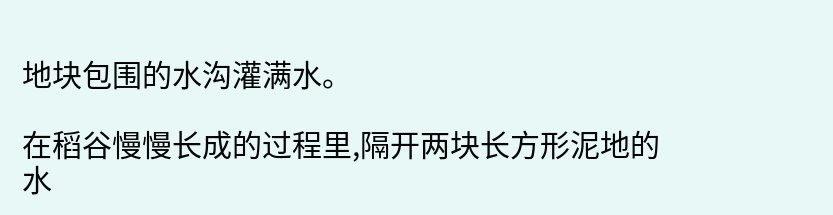地块包围的水沟灌满水。

在稻谷慢慢长成的过程里,隔开两块长方形泥地的水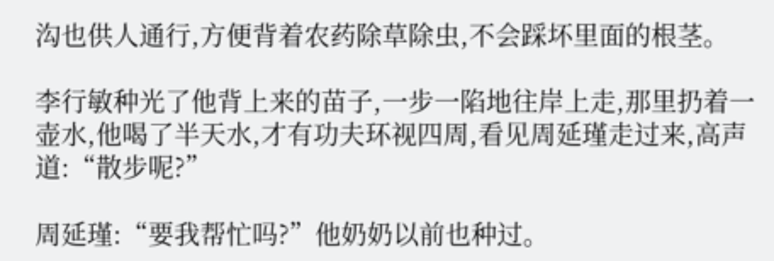沟也供人通行,方便背着农药除草除虫,不会踩坏里面的根茎。

李行敏种光了他背上来的苗子,一步一陷地往岸上走,那里扔着一壶水,他喝了半天水,才有功夫环视四周,看见周延瑾走过来,高声道:“散步呢?”

周延瑾:“要我帮忙吗?”他奶奶以前也种过。